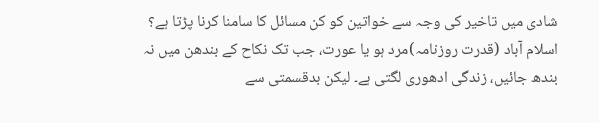شادی میں تاخیر کی وجہ سے خواتین کو کن مسائل کا سامنا کرنا پڑتا ہے؟
اسلام آباد (قدرت روزنامہ)مرد ہو یا عورت، جب تک نکاح کے بندھن میں نہ بندھ جائیں، زندگی ادھوری لگتی ہے۔ لیکن بدقسمتی سے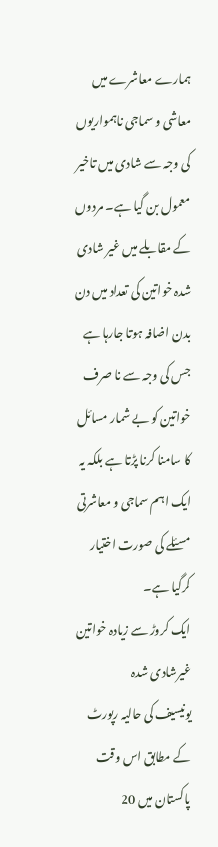ہمارے معاشرے میں معاشی و سماجی ناہمواریوں کی وجہ سے شادی میں تاخیر معمول بن گیا ہے۔ مردوں کے مقابلے میں غیر شادی شدہ خواتین کی تعداد میں دن بدن اضافہ ہوتا جارہا ہے جس کی وجہ سے نا صرف خواتین کو بے شمار مسائل کا سامنا کرنا پڑتا ہے بلکہ یہ ایک اہم سماجی و معاشرتی مسئلے کی صورت اختیار کرگیا ہے۔
ایک کروڑ سے زیادہ خواتین غیرشادی شدہ
یونیسیف کی حالیہ رپورٹ کے مطابق اس وقت پاکستان میں 20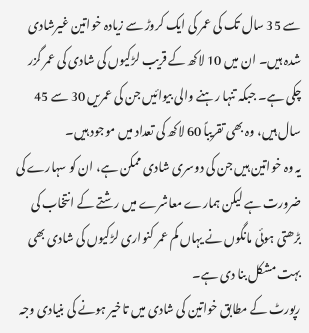سے 35 سال تک کی عمر کی ایک کروڑ سے زیادہ خواتین غیرشادی شدہ ہیں۔ ان میں 10 لاکھ کے قریب لڑکیوں کی شادی کی عمر گزر چکی ہے۔ جبکہ تنہا رہنے والی بیوائیں جن کی عمریں 30 سے 45 سال ہیں، وہ بھی تقریباً 60 لاکھ کی تعداد میں موجود ہیں۔
یہ وہ خواتین ہیں جن کی دوسری شادی ممکن ہے، ان کو سہارے کی ضرورت ہے لیکن ہمارے معاشرے میں رشتے کے انتخاب کی بڑھتی ہوئی مانگوں نے یہاں کم عمر کنواری لڑکیوں کی شادی بھی بہت مشکل بنا دی ہے۔
رپورٹ کے مطابق خواتین کی شادی میں تاخیر ہونے کی بنیادی وجہ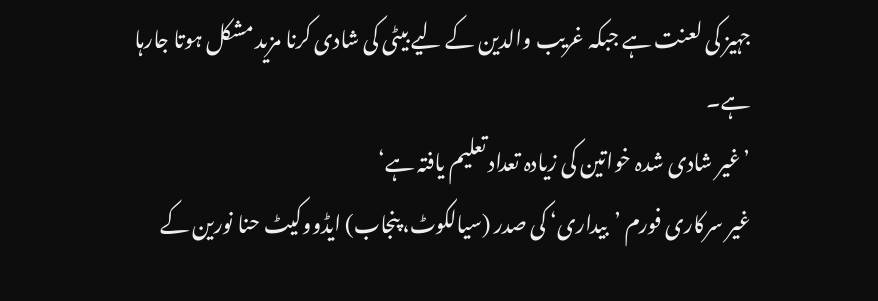جہیز کی لعنت ہے جبکہ غریب والدین کے لیے بیٹی کی شادی کرنا مزید مشکل ہوتا جارہا ہے۔
’غیر شادی شدہ خواتین کی زیادہ تعداد تعلیم یافتہ ہے‘
غیر سرکاری فورم ’بیداری‘ کی صدر (سیالکوٹ، پنجاب) ایڈووکیٹ حنا نورین کے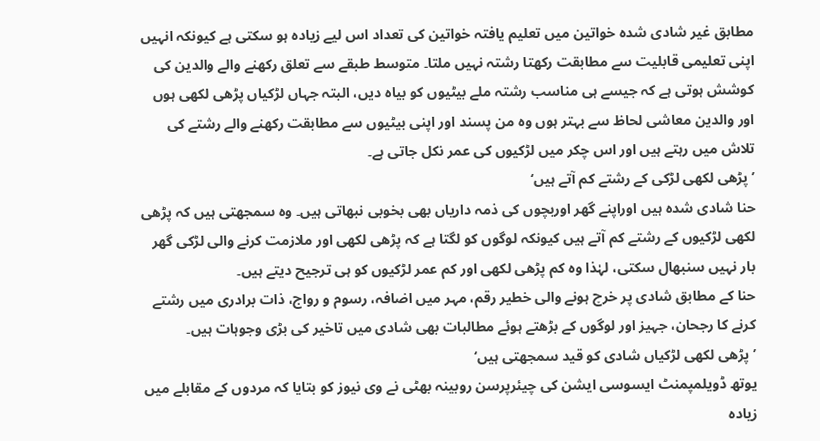مطابق غیر شادی شدہ خواتین میں تعلیم یافتہ خواتین کی تعداد اس لیے زیادہ ہو سکتی ہے کیونکہ انہیں اپنی تعلیمی قابلیت سے مطابقت رکھتا رشتہ نہیں ملتا۔ متوسط طبقے سے تعلق رکھنے والے والدین کی کوشش ہوتی ہے کہ جیسے ہی مناسب رشتہ ملے بیٹیوں کو بیاہ دیں، البتہ جہاں لڑکیاں پڑھی لکھی ہوں اور والدین معاشی لحاظ سے بہتر ہوں وہ من پسند اور اپنی بیٹیوں سے مطابقت رکھنے والے رشتے کی تلاش میں رہتے ہیں اور اس چکر میں لڑکیوں کی عمر نکل جاتی ہے۔
’پڑھی لکھی لڑکی کے رشتے کم آتے ہیں‘
حنا شادی شدہ ہیں اوراپنے گھر اوربچوں کی ذمہ داریاں بھی بخوبی نبھاتی ہیں۔ وہ سمجھتی ہیں کہ پڑھی لکھی لڑکیوں کے رشتے کم آتے ہیں کیونکہ لوگوں کو لگتا ہے کہ پڑھی لکھی اور ملازمت کرنے والی لڑکی گھر بار نہیں سنبھال سکتی، لہٰذا وہ کم پڑھی لکھی اور کم عمر لڑکیوں کو ہی ترجیح دیتے ہیں۔
حنا کے مطابق شادی پر خرچ ہونے والی خطیر رقم، مہر میں اضافہ، رسوم و رواج، ذات برادری میں رشتے کرنے کا رجحان، جہیز اور لوگوں کے بڑھتے ہوئے مطالبات بھی شادی میں تاخیر کی بڑی وجوہات ہیں۔
’پڑھی لکھی لڑکیاں شادی کو قید سمجھتی ہیں‘
یوتھ ڈویلمپمنٹ ایسوسی ایشن کی چیئرپرسن روبینہ بھٹی نے وی نیوز کو بتایا کہ مردوں کے مقابلے میں زیادہ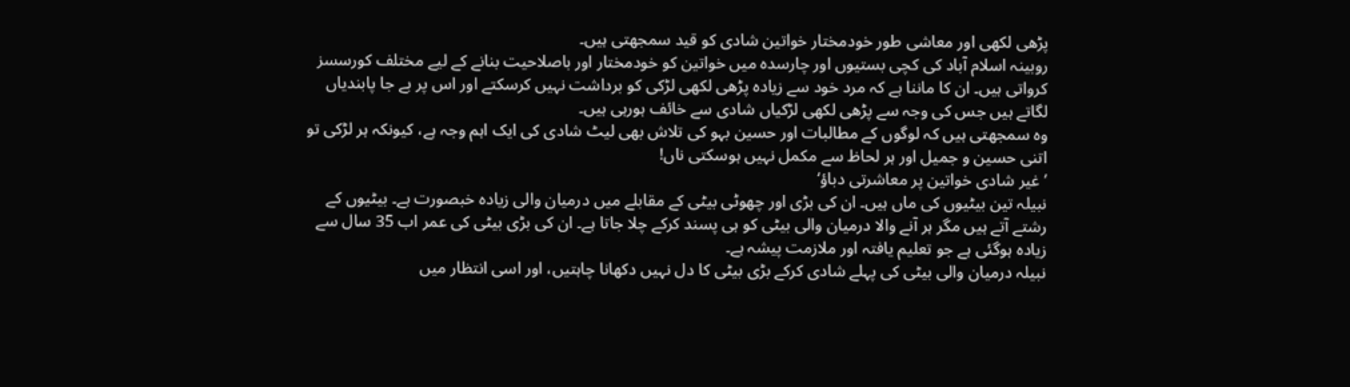پڑھی لکھی اور معاشی طور خودمختار خواتین شادی کو قید سمجھتی ہیں۔
روبینہ اسلام آباد کی کچی بستیوں اور چارسدہ میں خواتین کو خودمختار اور باصلاحیت بنانے کے لیے مختلف کورسسز کرواتی ہیں۔ ان کا ماننا ہے کہ مرد خود سے زیادہ پڑھی لکھی لڑکی کو برداشت نہیں کرسکتے اور اس پر بے جا پابندیاں لگاتے ہیں جس کی وجہ سے پڑھی لکھی لڑکیاں شادی سے خائف ہورہی ہیں۔
وہ سمجھتی ہیں کہ لوگوں کے مطالبات اور حسین بہو کی تلاش بھی لیٹ شادی کی ایک اہم وجہ ہے، کیونکہ ہر لڑکی تو اتنی حسین و جمیل اور ہر لحاظ سے مکمل نہیں ہوسکتی ناں!
’غیر شادی خواتین پر معاشرتی دباؤ‘
نبیلہ تین بیٹیوں کی ماں ہیں۔ ان کی بڑی اور چھوٹی بیٹی کے مقابلے میں درمیان والی زیادہ خبصورت ہے۔ بیٹیوں کے رشتے آتے ہیں مگر ہر آنے والا درمیان والی بیٹی کو ہی پسند کرکے چلا جاتا ہے۔ ان کی بڑی بیٹی کی عمر اب 35 سال سے زیادہ ہوگئی ہے جو تعلیم یافتہ اور ملازمت پیشہ ہے۔
نبیلہ درمیان والی بیٹی کی پہلے شادی کرکے بڑی بیٹی کا دل نہیں دکھانا چاہتیں، اور اسی انتظار میں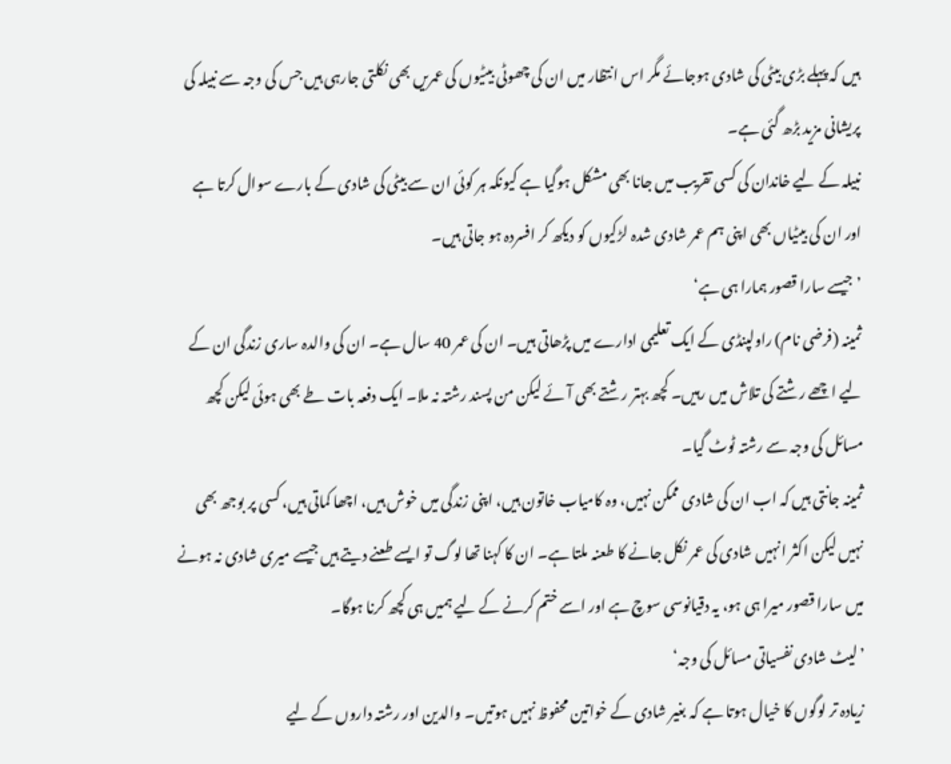ہیں کہ پہلے بڑی بیٹی کی شادی ہوجائے مگر اس انتظار میں ان کی چھوٹی بیٹیوں کی عمریں بھی نکلتی جارہی ہیں جس کی وجہ سے نبیلہ کی پریشانی مزید بڑھ گئی ہے۔
نبیلہ کے لیے خاندان کی کسی تقریب میں جانا بھی مشکل ہوگیا ہے کیونکہ ہر کوئی ان سے بیٹی کی شادی کے بارے سوال کرتا ہے اور ان کی بیٹیاں بھی اپنی ہم عمر شادی شدہ لڑکیوں کو دیکھ کر افسردہ ہو جاتی ہیں۔
’جیسے سارا قصور ہمارا ہی ہے‘
ثمینہ (فرضی نام) راولپنڈی کے ایک تعلیمی ادارے میں پڑھاتی ہیں۔ ان کی عمر 40 سال ہے۔ ان کی والدہ ساری زندگی ان کے لیے اچھے رشتے کی تلاش میں رہیں۔ کچھ بہتر رشتے بھی آئے لیکن من پسند رشتہ نہ ملا۔ ایک دفعہ بات طے بھی ہوئی لیکن کچھ مسائل کی وجہ سے رشتہ ٹوٹ گیا۔
ثمینہ جانتی ہیں کہ اب ان کی شادی ممکن نہیں، وہ کامیاب خاتون ہیں، اپنی زندگی میں خوش ہیں، اچھا کماتی ہیں، کسی پر بوجھ بھی نہیں لیکن اکثر انہیں شادی کی عمر نکل جانے کا طعنہ ملتا ہے۔ ان کا کہنا تھا لوگ تو ایسے طعنے دیتے ہیں جیسے میری شادی نہ ہونے میں سارا قصور میرا ہی ہو، یہ دقیانوسی سوچ ہے اور اسے ختم کرنے کے لیے ہمیں ہی کچھ کرنا ہوگا۔
’لیٹ شادی نفسیاتی مسائل کی وجہ‘
زیادہ تر لوگوں کا خیال ہوتا ہے کہ بغیر شادی کے خواتین محفوظ نہیں ہوتیں۔ والدین اور رشتہ داروں کے لیے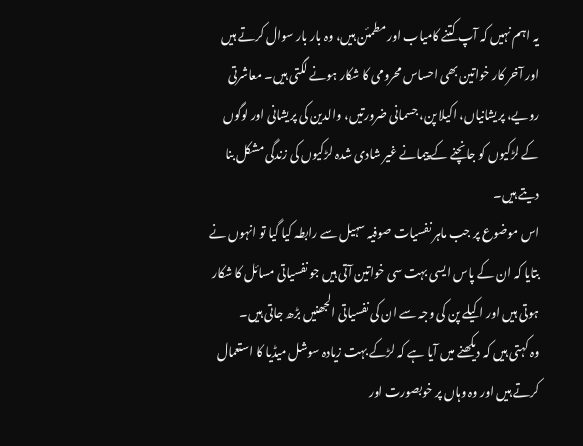یہ اہم نہیں کہ آپ کتنے کامیاب اور مطمئن ہیں، وہ بار بار سوال کرتے ہیں اور آخر کار خواتین بھی احساس محرومی کا شکار ہونے لگتی ہیں۔ معاشرتی رویے، پریشانیاں، اکیلا پن، جسمانی ضرورتیں، والدین کی پریشانی اور لوگوں کے لڑکیوں کو جانچنے کے پیمانے غیر شادی شدہ لڑکیوں کی زندگی مشکل بنا دیتے ہیں۔
اس موضوع پر جب ماہر نفسیات صوفیہ سہیل سے رابطہ کیا گیا تو انہوں نے بتایا کہ ان کے پاس ایسی بہت سی خواتین آتی ہیں جو نفسیاتی مسائل کا شکار ہوتی ہیں اور اکیلے پن کی وجہ سے ان کی نفسیاتی الجھنیں بڑھ جاتی ہیں۔
وہ کہتی ہیں کہ دیکھنے میں آیا ہے کہ لڑکے بہت زیادہ سوشل میڈیا کا استعمال کرتے ہیں اور وہ وہاں پر خوبصورت اور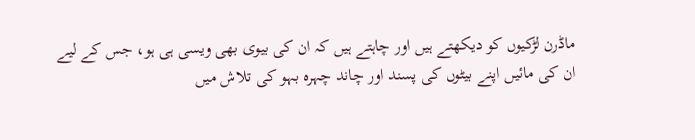ماڈرن لڑکیوں کو دیکھتے ہیں اور چاہتے ہیں کہ ان کی بیوی بھی ویسی ہی ہو، جس کے لیے ان کی مائیں اپنے بیٹوں کی پسند اور چاند چہرہ بہو کی تلاش میں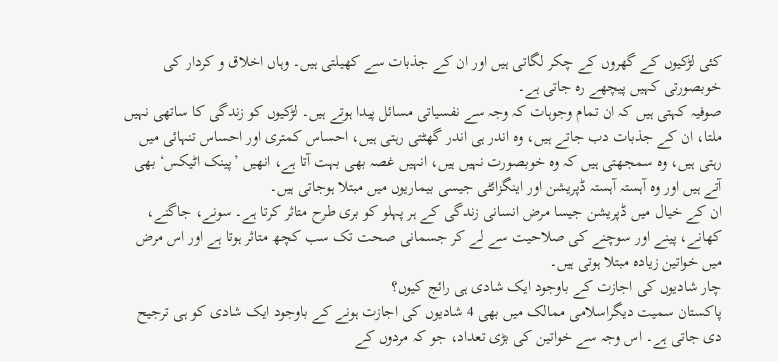کئی لڑکیوں کے گھروں کے چکر لگاتی ہیں اور ان کے جذبات سے کھیلتی ہیں۔ وہاں اخلاق و کردار کی خوبصورتی کہیں پیچھے رہ جاتی ہے۔
صوفیہ کہتی ہیں کہ ان تمام وجوہات کہ وجہ سے نفسیاتی مسائل پیدا ہوتے ہیں۔ لڑکیوں کو زندگی کا ساتھی نہیں ملتا، ان کے جذبات دب جاتے ہیں، وہ اندر ہی اندر گھٹتی رہتی ہیں، احساس کمتری اور احساس تنہائی میں رہتی ہیں، وہ سمجھتی ہیں کہ وہ خوبصورت نہیں ہیں، انہیں غصہ بھی بہت آتا ہے، انھیں ’پینک اٹیکس‘ بھی آتے ہیں اور وہ آہستہ آہستہ ڈپریشن اور اینگزائٹی جیسی بیماریوں میں مبتلا ہوجاتی ہیں۔
ان کے خیال میں ڈپریشن جیسا مرض انسانی زندگی کے ہر پہلو کو بری طرح متاثر کرتا ہے۔ سونے، جاگنے، کھانے، پینے اور سوچنے کی صلاحیت سے لے کر جسمانی صحت تک سب کچھ متاثر ہوتا ہے اور اس مرض میں خواتین زیادہ مبتلا ہوتی ہیں۔
چار شادیوں کی اجازت کے باوجود ایک شادی ہی رائج کیوں؟
پاکستان سمیت دیگراسلامی ممالک میں بھی 4 شادیوں کی اجازت ہونے کے باوجود ایک شادی کو ہی ترجیح دی جاتی ہے۔ اس وجہ سے خواتین کی بڑی تعداد، جو کہ مردوں کے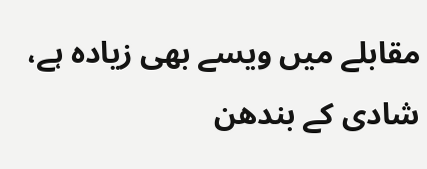مقابلے میں ویسے بھی زیادہ ہے، شادی کے بندھن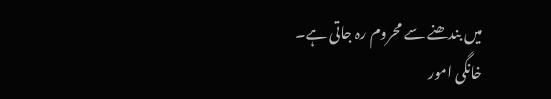میں بندھنے سے محروم رہ جاتی ہے۔
خانگی امور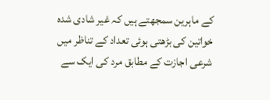کے ماہرین سمجھتے ہیں کہ غیر شادی شدہ خواتین کی بڑھتی ہوئی تعداد کے تناظر میں شرعی اجازت کے مطابق مرد کی ایک سے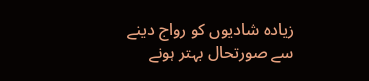زیادہ شادیوں کو رواج دینے سے صورتحال بہتر ہونے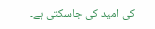کی امید کی جاسکتی ہے۔